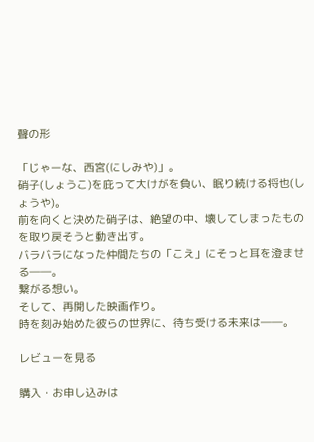聲の形

「じゃーな、西宮(にしみや)」。
硝子(しょうこ)を庇って大けがを負い、眠り続ける将也(しょうや)。
前を向くと決めた硝子は、絶望の中、壊してしまったものを取り戻そうと動き出す。
バラバラになった仲間たちの「こえ」にそっと耳を澄ませる――。
繋がる想い。
そして、再開した映画作り。
時を刻み始めた彼らの世界に、待ち受ける未来は――。

レビューを見る

購入・お申し込みは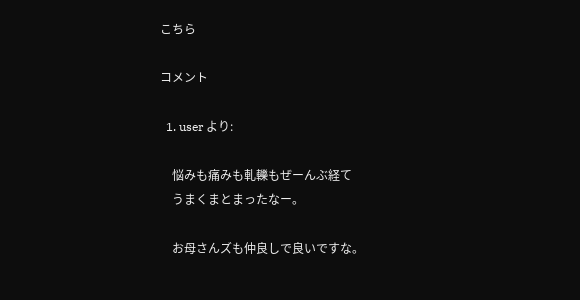こちら

コメント

  1. user より:

    悩みも痛みも軋轢もぜーんぶ経て
    うまくまとまったなー。

    お母さんズも仲良しで良いですな。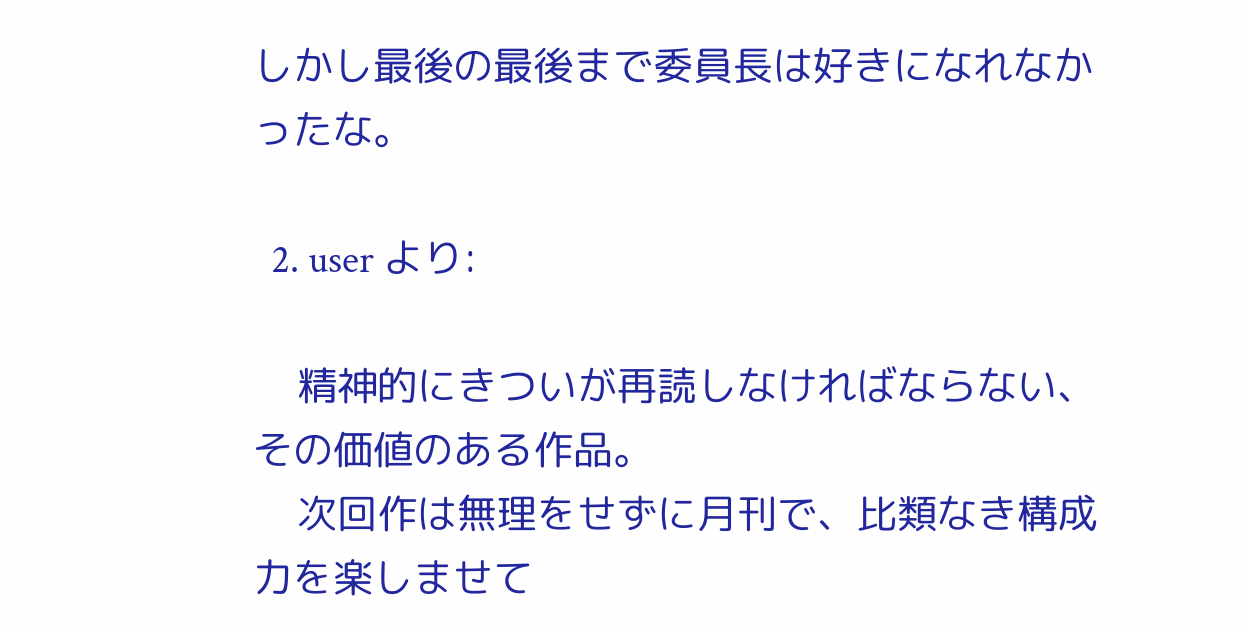しかし最後の最後まで委員長は好きになれなかったな。

  2. user より:

    精神的にきついが再読しなければならない、その価値のある作品。
    次回作は無理をせずに月刊で、比類なき構成力を楽しませて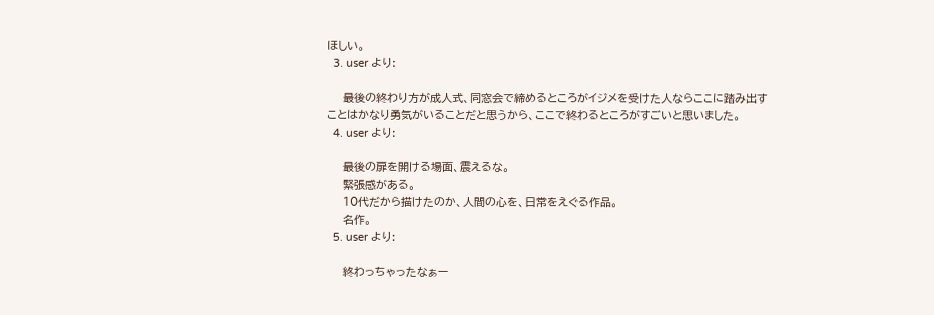ほしい。
  3. user より:

    最後の終わり方が成人式、同窓会で締めるところがイジメを受けた人ならここに踏み出すことはかなり勇気がいることだと思うから、ここで終わるところがすごいと思いました。
  4. user より:

    最後の扉を開ける場面、震えるな。
    緊張感がある。
    10代だから描けたのか、人間の心を、日常をえぐる作品。
    名作。
  5. user より:

    終わっちゃったなぁー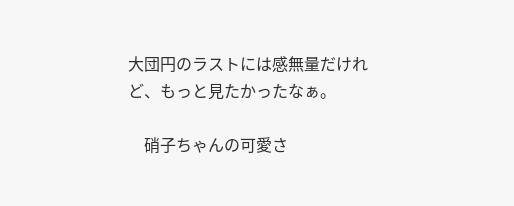大団円のラストには感無量だけれど、もっと見たかったなぁ。

    硝子ちゃんの可愛さ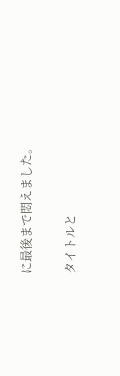に最後まで悶えました。

タイトルと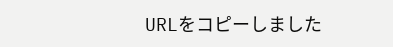URLをコピーしました